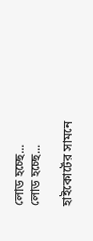লোড হচ্ছে...
লোড হচ্ছে...

হাইকোর্টের সামনে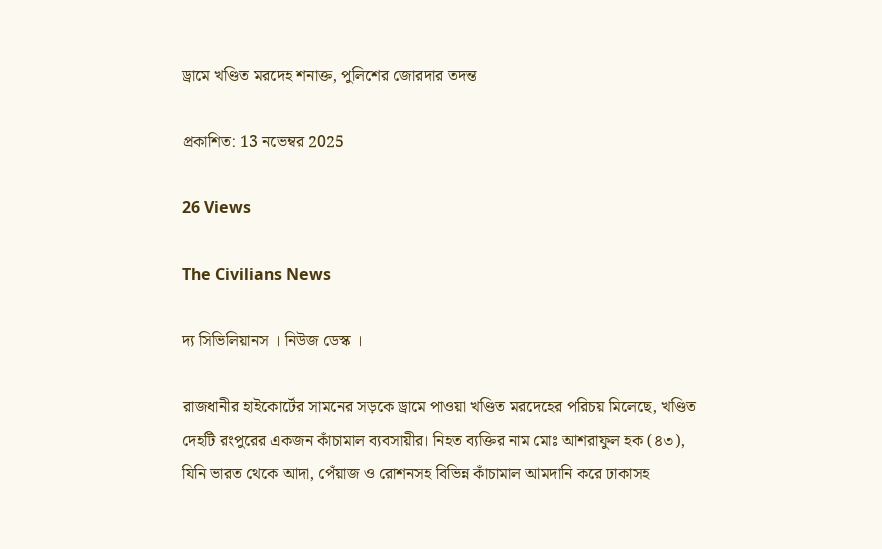ড্রামে খণ্ডিত মরদেহ শনাক্ত, পুলিশের জোরদার তদন্ত

প্রকাশিত: 13 নভেম্বর 2025

26 Views

The Civilians News

দ্য সিভিলিয়ানস । নিউজ ডেস্ক ।

রাজধানীর হাইকোর্টের সামনের সড়কে ড্রামে পাওয়া খণ্ডিত মরদেহের পরিচয় মিলেছে, খণ্ডিত দেহটি রংপুরের একজন কাঁচামাল ব্যবসায়ীর। নিহত ব্যক্তির নাম মোঃ আশরাফুল হক (৪৩), যিনি ভারত থেকে আদা, পেঁয়াজ ও রোশনসহ বিভিন্ন কাঁচামাল আমদানি করে ঢাকাসহ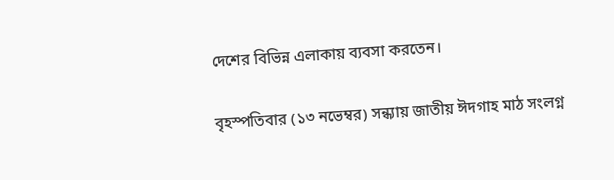দেশের বিভিন্ন এলাকায় ব্যবসা করতেন।

বৃহস্পতিবার (১৩ নভেম্বর) সন্ধ্যায় জাতীয় ঈদগাহ মাঠ সংলগ্ন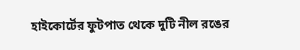হাইকোর্টের ফুটপাত থেকে দুটি নীল রঙের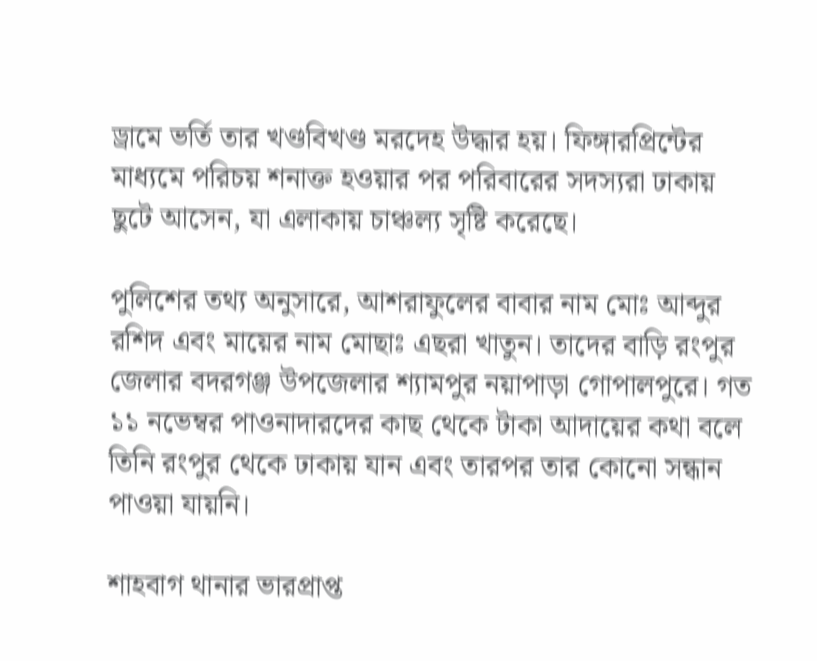ড্রামে ভর্তি তার খণ্ডবিখণ্ড মরদেহ উদ্ধার হয়। ফিঙ্গারপ্রিন্টের মাধ্যমে পরিচয় শনাক্ত হওয়ার পর পরিবারের সদস্যরা ঢাকায় ছুটে আসেন, যা এলাকায় চাঞ্চল্য সৃষ্টি করেছে।

পুলিশের তথ্য অনুসারে, আশরাফুলের বাবার নাম মোঃ আব্দুর রশিদ এবং মায়ের নাম মোছাঃ এছরা খাতুন। তাদের বাড়ি রংপুর জেলার বদরগঞ্জ উপজেলার শ্যামপুর নয়াপাড়া গোপালপুরে। গত ১১ নভেম্বর পাওনাদারদের কাছ থেকে টাকা আদায়ের কথা বলে তিনি রংপুর থেকে ঢাকায় যান এবং তারপর তার কোনো সন্ধান পাওয়া যায়নি।

শাহবাগ থানার ভারপ্রাপ্ত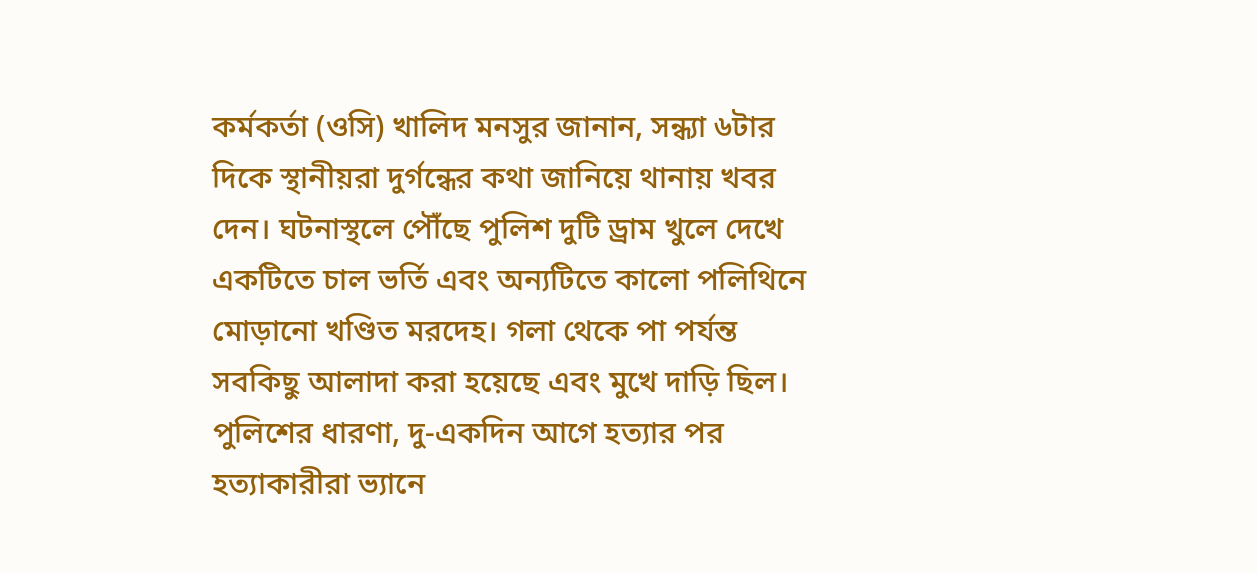কর্মকর্তা (ওসি) খালিদ মনসুর জানান, সন্ধ্যা ৬টার দিকে স্থানীয়রা দুর্গন্ধের কথা জানিয়ে থানায় খবর দেন। ঘটনাস্থলে পৌঁছে পুলিশ দুটি ড্রাম খুলে দেখে একটিতে চাল ভর্তি এবং অন্যটিতে কালো পলিথিনে মোড়ানো খণ্ডিত মরদেহ। গলা থেকে পা পর্যন্ত সবকিছু আলাদা করা হয়েছে এবং মুখে দাড়ি ছিল। পুলিশের ধারণা, দু-একদিন আগে হত্যার পর হত্যাকারীরা ভ্যানে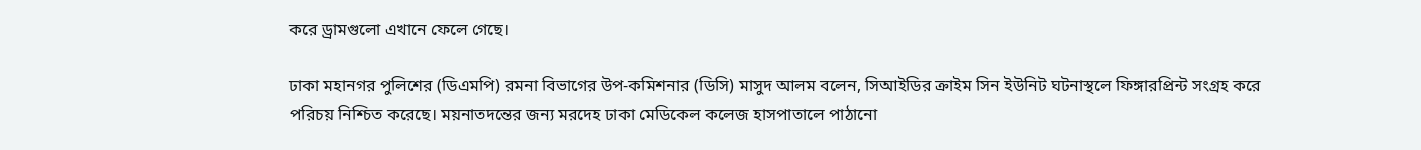করে ড্রামগুলো এখানে ফেলে গেছে।

ঢাকা মহানগর পুলিশের (ডিএমপি) রমনা বিভাগের উপ-কমিশনার (ডিসি) মাসুদ আলম বলেন, সিআইডির ক্রাইম সিন ইউনিট ঘটনাস্থলে ফিঙ্গারপ্রিন্ট সংগ্রহ করে পরিচয় নিশ্চিত করেছে। ময়নাতদন্তের জন্য মরদেহ ঢাকা মেডিকেল কলেজ হাসপাতালে পাঠানো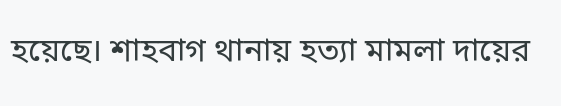হয়েছে। শাহবাগ থানায় হত্যা মামলা দায়ের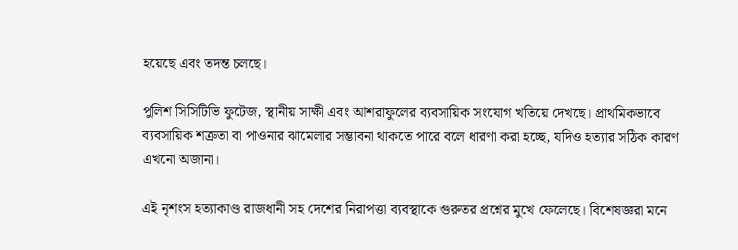হয়েছে এবং তদন্ত চলছে।

পুলিশ সিসিটিভি ফুটেজ, স্থানীয় সাক্ষী এবং আশরাফুলের ব্যবসায়িক সংযোগ খতিয়ে দেখছে। প্রাথমিকভাবে ব্যবসায়িক শত্রুতা বা পাওনার ঝামেলার সম্ভাবনা থাকতে পারে বলে ধারণা করা হচ্ছে, যদিও হত্যার সঠিক কারণ এখনো অজানা।

এই নৃশংস হত্যাকাণ্ড রাজধানী সহ দেশের নিরাপত্তা ব্যবস্থাকে গুরুতর প্রশ্নের মুখে ফেলেছে। বিশেষজ্ঞরা মনে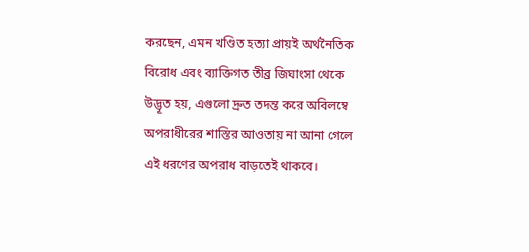করছেন, এমন খণ্ডিত হত্যা প্রায়ই অর্থনৈতিক বিরোধ এবং ব্যাক্তিগত তীব্র জিঘাংসা থেকে উদ্ভূত হয়, এগুলো দ্রুত তদন্ত করে অবিলম্বে অপরাধীরের শাস্তির আওতায় না আনা গেলে এই ধরণের অপরাধ বাড়তেই থাকবে।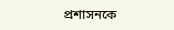প্রশাসনকে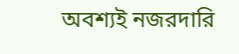অবশ্যই নজরদারি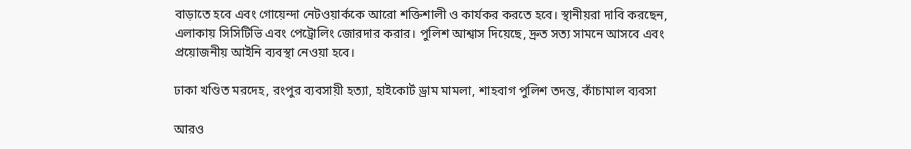বাড়াতে হবে এবং গোয়েন্দা নেটওয়ার্ককে আরো শক্তিশালী ও কার্যকর করতে হবে। স্থানীয়রা দাবি করছেন, এলাকায় সিসিটিভি এবং পেট্রোলিং জোরদার করার। পুলিশ আশ্বাস দিয়েছে, দ্রুত সত্য সামনে আসবে এবং প্ৰয়োজনীয় আইনি ব্যবস্থা নেওয়া হবে।

ঢাকা খণ্ডিত মরদেহ, রংপুর ব্যবসায়ী হত্যা, হাইকোর্ট ড্রাম মামলা, শাহবাগ পুলিশ তদন্ত, কাঁচামাল ব্যবসা

আরও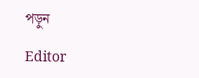পড়ুন

Editor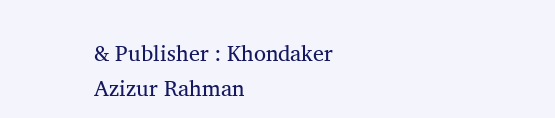& Publisher : Khondaker Azizur Rahman